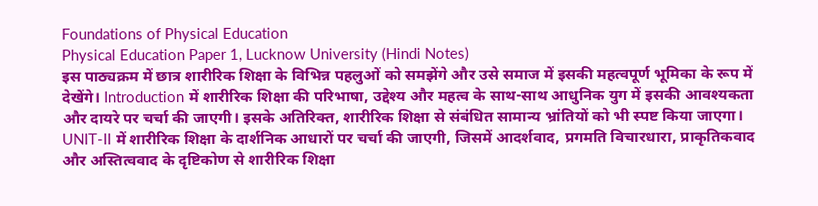Foundations of Physical Education
Physical Education Paper 1, Lucknow University (Hindi Notes)
इस पाठ्यक्रम में छात्र शारीरिक शिक्षा के विभिन्न पहलुओं को समझेंगे और उसे समाज में इसकी महत्वपूर्ण भूमिका के रूप में देखेंगे। Introduction में शारीरिक शिक्षा की परिभाषा, उद्देश्य और महत्व के साथ-साथ आधुनिक युग में इसकी आवश्यकता और दायरे पर चर्चा की जाएगी। इसके अतिरिक्त, शारीरिक शिक्षा से संबंधित सामान्य भ्रांतियों को भी स्पष्ट किया जाएगा। UNIT-II में शारीरिक शिक्षा के दार्शनिक आधारों पर चर्चा की जाएगी, जिसमें आदर्शवाद, प्रगमति विचारधारा, प्राकृतिकवाद और अस्तित्ववाद के दृष्टिकोण से शारीरिक शिक्षा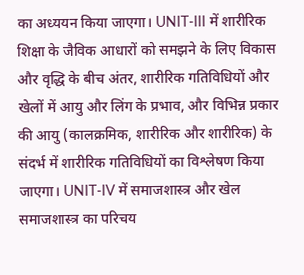का अध्ययन किया जाएगा। UNIT-III में शारीरिक शिक्षा के जैविक आधारों को समझने के लिए विकास और वृद्धि के बीच अंतर, शारीरिक गतिविधियों और खेलों में आयु और लिंग के प्रभाव, और विभिन्न प्रकार की आयु (कालक्रमिक, शारीरिक और शारीरिक) के संदर्भ में शारीरिक गतिविधियों का विश्लेषण किया जाएगा। UNIT-IV में समाजशास्त्र और खेल समाजशास्त्र का परिचय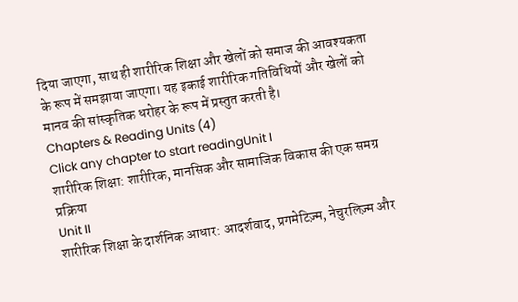दिया जाएगा, साथ ही शारीरिक शिक्षा और खेलों को समाज की आवश्यकता के रूप में समझाया जाएगा। यह इकाई शारीरिक गतिविधियों और खेलों को मानव की सांस्कृतिक धरोहर के रूप में प्रस्तुत करती है।
Chapters & Reading Units (4)
Click any chapter to start readingUnit I
शारीरिक शिक्षा: शारीरिक, मानसिक और सामाजिक विकास की एक समग्र प्रक्रिया
Unit II
शारीरिक शिक्षा के दार्शनिक आधार: आदर्शवाद, प्रगमेटिज़्म, नेचुरलिज़्म और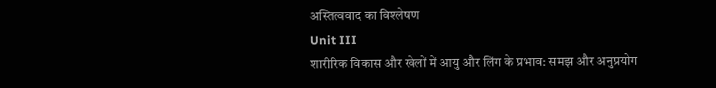अस्तित्ववाद का विश्लेषण
Unit III
शारीरिक विकास और खेलों में आयु और लिंग के प्रभाव: समझ और अनुप्रयोग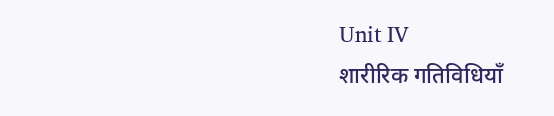Unit IV
शारीरिक गतिविधियाँ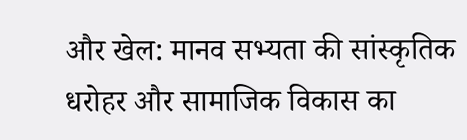और खेल: मानव सभ्यता की सांस्कृतिक धरोहर और सामाजिक विकास का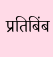प्रतिबिंब